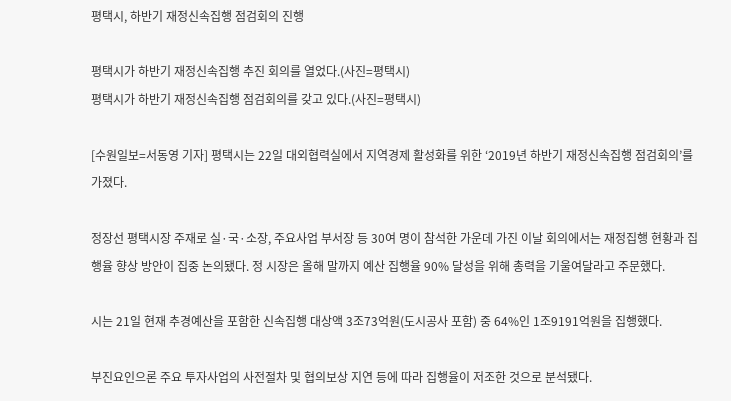평택시, 하반기 재정신속집행 점검회의 진행

평택시가 하반기 재정신속집행 추진 회의를 열었다.(사진=평택시)
평택시가 하반기 재정신속집행 점검회의를 갖고 있다.(사진=평택시)

[수원일보=서동영 기자] 평택시는 22일 대외협력실에서 지역경제 활성화를 위한 ‘2019년 하반기 재정신속집행 점검회의’를 가졌다.

정장선 평택시장 주재로 실·국·소장, 주요사업 부서장 등 30여 명이 참석한 가운데 가진 이날 회의에서는 재정집행 현황과 집행율 향상 방안이 집중 논의됐다. 정 시장은 올해 말까지 예산 집행율 90% 달성을 위해 총력을 기울여달라고 주문했다.

시는 21일 현재 추경예산을 포함한 신속집행 대상액 3조73억원(도시공사 포함) 중 64%인 1조9191억원을 집행했다.

부진요인으론 주요 투자사업의 사전절차 및 협의보상 지연 등에 따라 집행율이 저조한 것으로 분석됐다.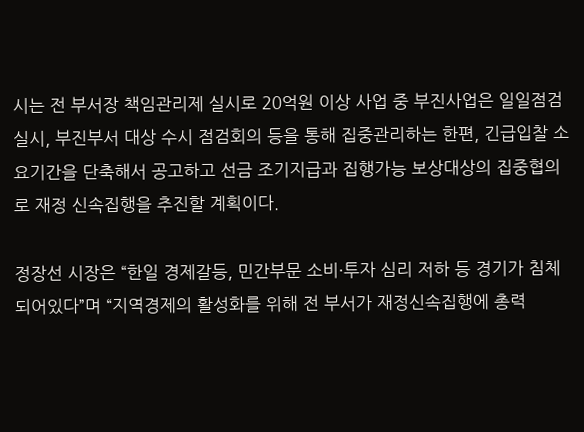시는 전 부서장 책임관리제 실시로 20억원 이상 사업 중 부진사업은 일일점검 실시, 부진부서 대상 수시 점검회의 등을 통해 집중관리하는 한편, 긴급입찰 소요기간을 단축해서 공고하고 선금 조기지급과 집행가능 보상대상의 집중협의로 재정 신속집행을 추진할 계획이다.

정장선 시장은 “한일 경제갈등, 민간부문 소비·투자 심리 저하 등 경기가 침체되어있다”며 “지역경제의 활성화를 위해 전 부서가 재정신속집행에 총력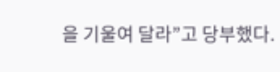을 기울여 달라”고 당부했다.